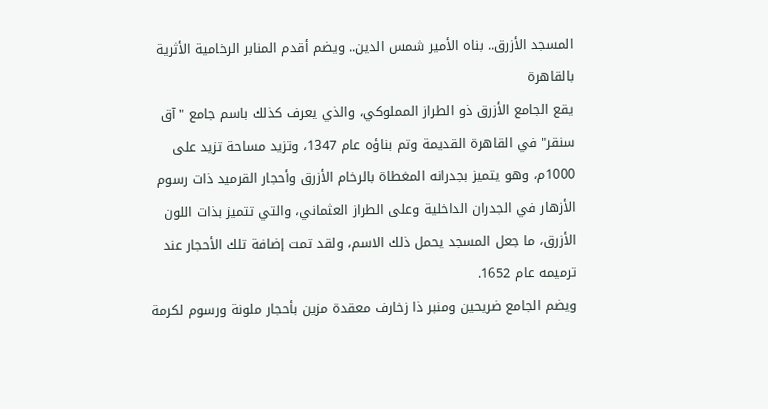المسجد الأزرق.. بناه الأمير شمس الدين.. ويضم أقدم المنابر الرخامية الأثرية بالقاهرة
يقع الجامع الأزرق ذو الطراز المملوكي، والذي يعرف كذلك باسم جامع "آق سنقر" في القاهرة القديمة وتم بناؤه عام 1347، وتزيد مساحة تزيد على 1000م، وهو يتميز بجدرانه المغطاة بالرخام الأزرق وأحجار القرميد ذات رسوم الأزهار في الجدران الداخلية وعلى الطراز العثماني، والتي تتميز بذات اللون الأزرق، ما جعل المسجد يحمل ذلك الاسم، ولقد تمت إضافة تلك الأحجار عند ترميمه عام 1652.
ويضم الجامع ضريحين ومنبر ذا زخارف معقدة مزين بأحجار ملونة ورسوم لكرمة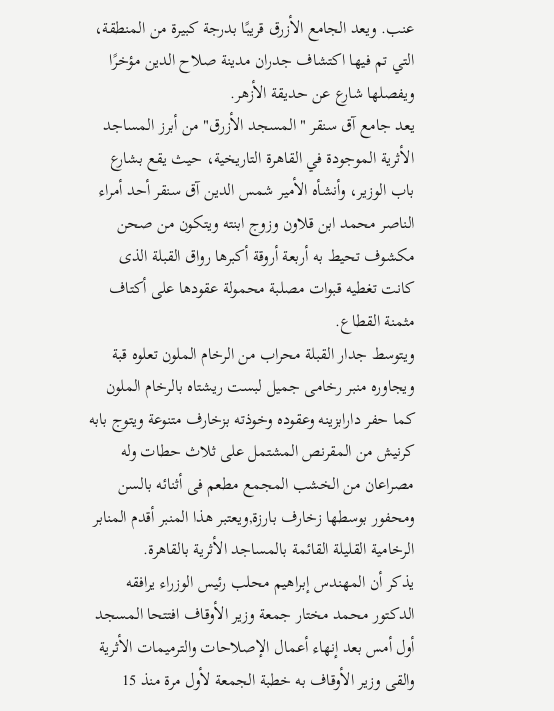عنب. ويعد الجامع الأزرق قريبًا بدرجة كبيرة من المنطقة، التي تم فيها اكتشاف جدران مدينة صلاح الدين مؤخرًا ويفصلها شارع عن حديقة الأزهر.
يعد جامع آق سنقر "المسجد الأزرق" من أبرز المساجد الأثرية الموجودة في القاهرة التاريخية، حيث يقع بشارع باب الوزير، وأنشأه الأمير شمس الدين آق سنقر أحد أمراء الناصر محمد ابن قلاون وزوج ابنته ويتكون من صحن مكشوف تحيط به أربعة أروقة أكبرها رواق القبلة الذى كانت تغطيه قبوات مصلبة محمولة عقودها على أكتاف مثمنة القطاع.
ويتوسط جدار القبلة محراب من الرخام الملون تعلوه قبة ويجاوره منبر رخامى جميل لبست ريشتاه بالرخام الملون كما حفر دارابزينه وعقوده وخوذته بزخارف متنوعة ويتوج بابه كرنيش من المقرنص المشتمل على ثلاث حطات وله مصراعان من الخشب المجمع مطعم فى أثنائه بالسن ومحفور بوسطها زخارف بارزة,ويعتبر هذا المنبر أقدم المنابر الرخامية القليلة القائمة بالمساجد الأثرية بالقاهرة.
يذكر أن المهندس إبراهيم محلب رئيس الوزراء يرافقه الدكتور محمد مختار جمعة وزير الأوقاف افتتحا المسجد أول أمس بعد إنهاء أعمال الإصلاحات والترميمات الأثرية والقى وزير الأوقاف به خطبة الجمعة لأول مرة منذ 15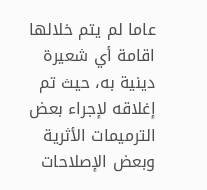عاما لم يتم خلالها اقامة أي شعيرة دينية به، حيث تم إغلاقه لإجراء بعض الترميمات الأثرية وبعض الإصلاحات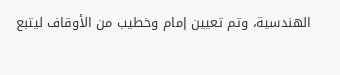الهندسية، وتم تعيين إمام وخطيب من الأوقاف ليتبع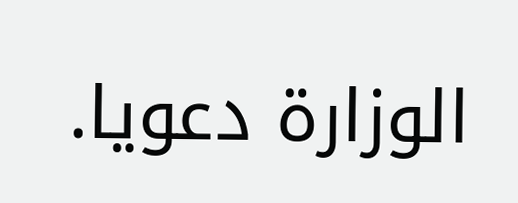الوزارة دعويا.